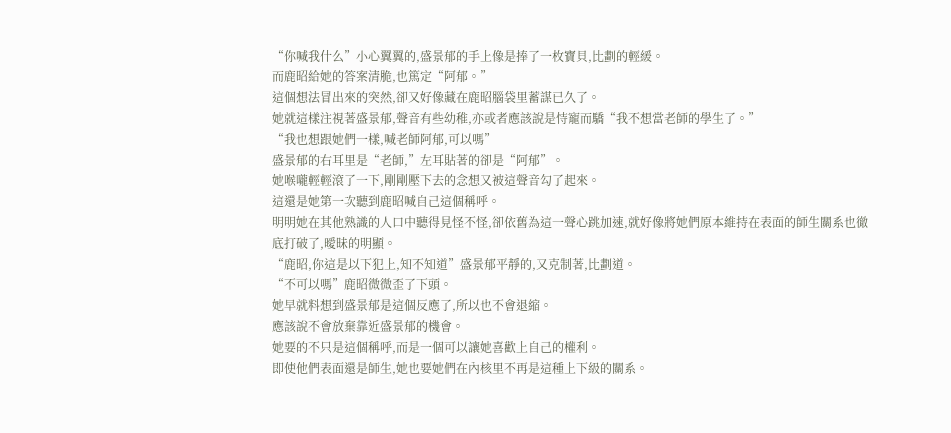“你喊我什么”小心翼翼的,盛景郁的手上像是捧了一枚寶貝,比劃的輕緩。
而鹿昭給她的答案清脆,也篤定“阿郁。”
這個想法冒出來的突然,卻又好像藏在鹿昭腦袋里蓄謀已久了。
她就這樣注視著盛景郁,聲音有些幼稚,亦或者應該說是恃寵而驕“我不想當老師的學生了。”
“我也想跟她們一樣,喊老師阿郁,可以嗎”
盛景郁的右耳里是“老師,”左耳貼著的卻是“阿郁”。
她喉嚨輕輕滾了一下,剛剛壓下去的念想又被這聲音勾了起來。
這還是她第一次聽到鹿昭喊自己這個稱呼。
明明她在其他熟識的人口中聽得見怪不怪,卻依舊為這一聲心跳加速,就好像將她們原本維持在表面的師生關系也徹底打破了,曖昧的明顯。
“鹿昭,你這是以下犯上,知不知道”盛景郁平靜的,又克制著,比劃道。
“不可以嗎”鹿昭微微歪了下頭。
她早就料想到盛景郁是這個反應了,所以也不會退縮。
應該說不會放棄靠近盛景郁的機會。
她要的不只是這個稱呼,而是一個可以讓她喜歡上自己的權利。
即使他們表面還是師生,她也要她們在內核里不再是這種上下級的關系。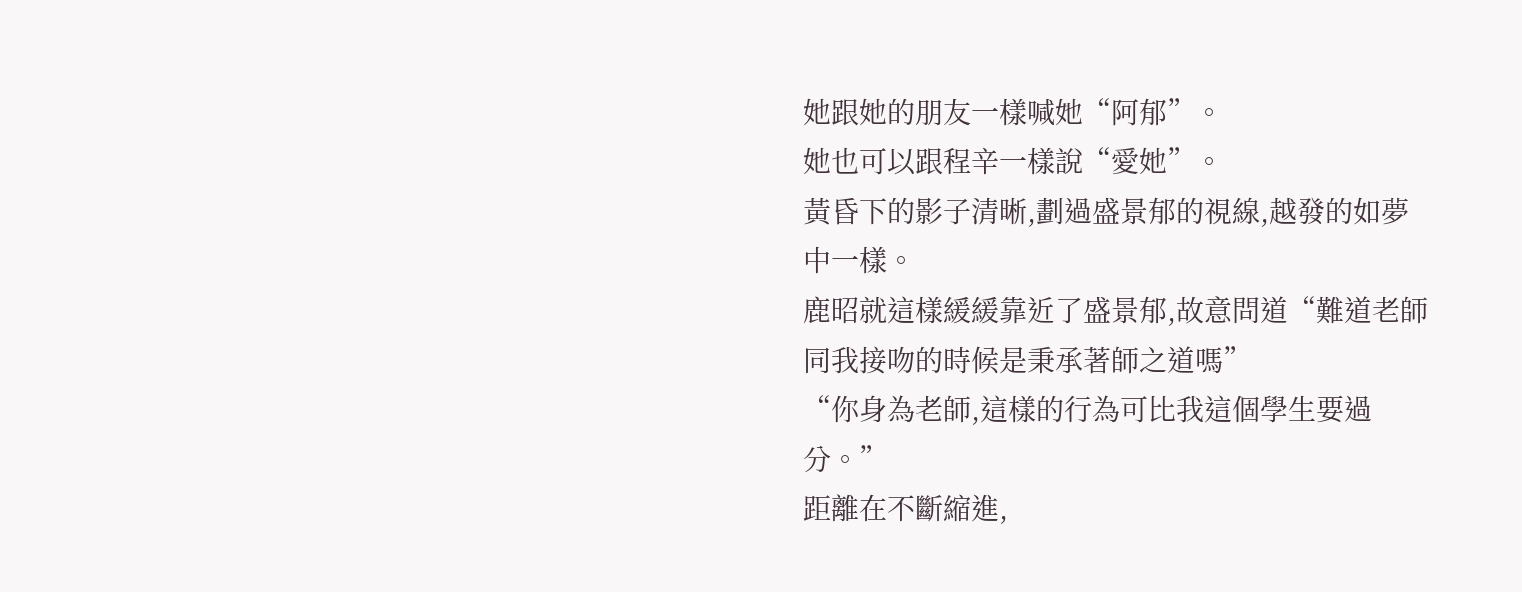她跟她的朋友一樣喊她“阿郁”。
她也可以跟程辛一樣說“愛她”。
黃昏下的影子清晰,劃過盛景郁的視線,越發的如夢中一樣。
鹿昭就這樣緩緩靠近了盛景郁,故意問道“難道老師同我接吻的時候是秉承著師之道嗎”
“你身為老師,這樣的行為可比我這個學生要過分。”
距離在不斷縮進,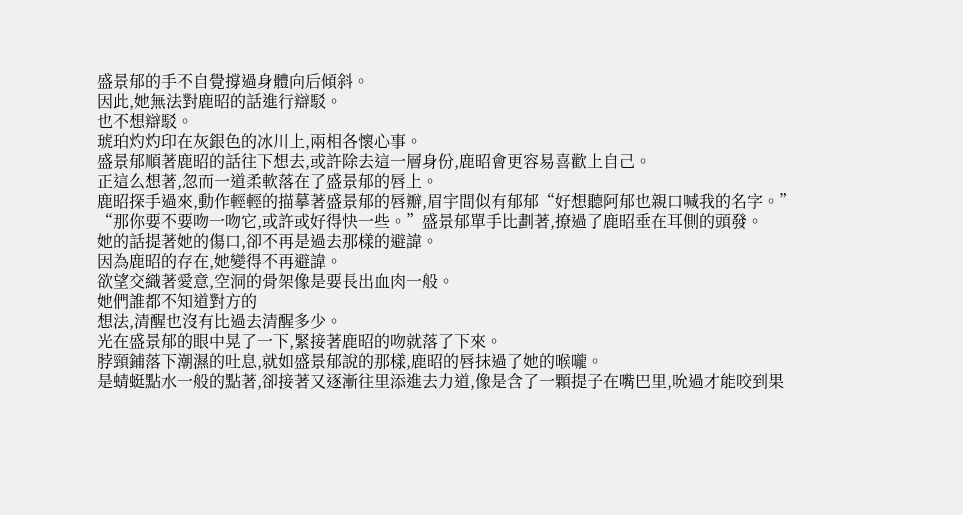盛景郁的手不自覺撐過身體向后傾斜。
因此,她無法對鹿昭的話進行辯駁。
也不想辯駁。
琥珀灼灼印在灰銀色的冰川上,兩相各懷心事。
盛景郁順著鹿昭的話往下想去,或許除去這一層身份,鹿昭會更容易喜歡上自己。
正這么想著,忽而一道柔軟落在了盛景郁的唇上。
鹿昭探手過來,動作輕輕的描摹著盛景郁的唇瓣,眉宇間似有郁郁“好想聽阿郁也親口喊我的名字。”
“那你要不要吻一吻它,或許或好得快一些。”盛景郁單手比劃著,撩過了鹿昭垂在耳側的頭發。
她的話提著她的傷口,卻不再是過去那樣的避諱。
因為鹿昭的存在,她變得不再避諱。
欲望交織著愛意,空洞的骨架像是要長出血肉一般。
她們誰都不知道對方的
想法,清醒也沒有比過去清醒多少。
光在盛景郁的眼中晃了一下,緊接著鹿昭的吻就落了下來。
脖頸鋪落下潮濕的吐息,就如盛景郁說的那樣,鹿昭的唇抹過了她的喉嚨。
是蜻蜓點水一般的點著,卻接著又逐漸往里添進去力道,像是含了一顆提子在嘴巴里,吮過才能咬到果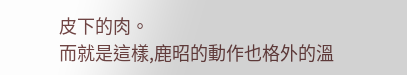皮下的肉。
而就是這樣,鹿昭的動作也格外的溫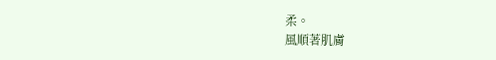柔。
風順著肌膚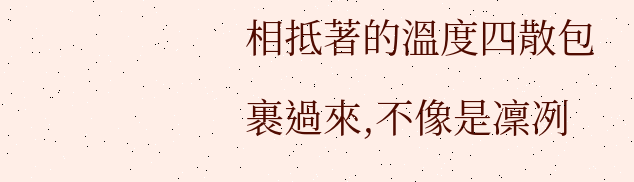相抵著的溫度四散包裹過來,不像是凜冽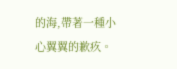的海,帶著一種小心翼翼的歉疚。